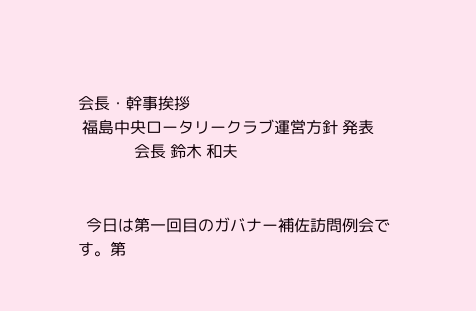会長・幹事挨拶
 福島中央ロータリークラブ運営方針 発表
              会長 鈴木 和夫


  今日は第一回目のガバナー補佐訪問例会です。第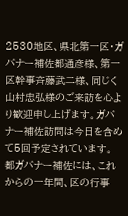2530地区、県北第一区・ガバナー補佐都通彦様、第一区幹事斉藤武二様、同じく山村忠弘様のご来訪を心より歓迎申し上げます。ガバナー補佐訪問は今日を含めて5回予定されています。
都ガバナー補佐には、これからの一年間、区の行事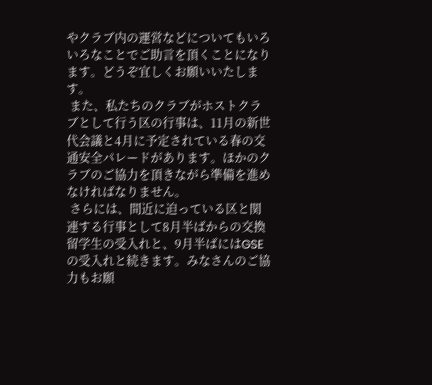やクラブ内の運営などについてもいろいろなことでご助言を頂くことになります。どうぞ宜しくお願いいたします。
 また、私たちのクラブがホストクラブとして行う区の行事は、11月の新世代会議と4月に予定されている春の交通安全パレードがあります。ほかのクラブのご協力を頂きながら準備を進めなければなりません。
 さらには、間近に迫っている区と関連する行事として8月半ばからの交換留学生の受入れと、9月半ばにはGSEの受入れと続きます。みなさんのご協力もお願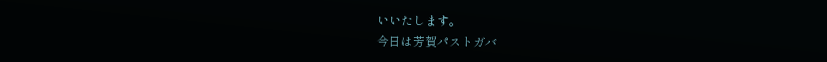いいたします。
今日は芳賀パストガバ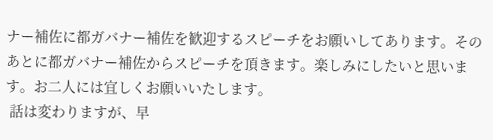ナー補佐に都ガバナー補佐を歓迎するスピーチをお願いしてあります。そのあとに都ガバナー補佐からスピーチを頂きます。楽しみにしたいと思います。お二人には宜しくお願いいたします。
 話は変わりますが、早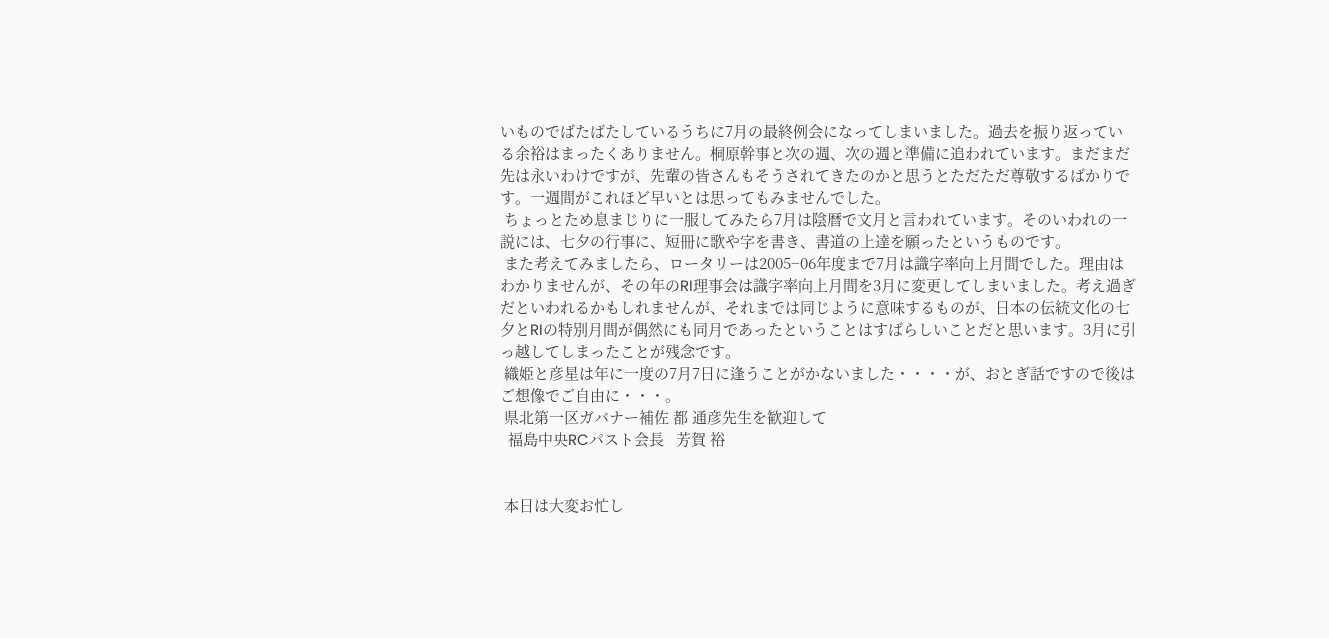いものでばたばたしているうちに7月の最終例会になってしまいました。過去を振り返っている余裕はまったくありません。桐原幹事と次の週、次の週と準備に追われています。まだまだ先は永いわけですが、先輩の皆さんもそうされてきたのかと思うとただただ尊敬するばかりです。一週間がこれほど早いとは思ってもみませんでした。
 ちょっとため息まじりに一服してみたら7月は陰暦で文月と言われています。そのいわれの一説には、七夕の行事に、短冊に歌や字を書き、書道の上達を願ったというものです。
 また考えてみましたら、ロータリーは2005−06年度まで7月は識字率向上月間でした。理由はわかりませんが、その年のRI理事会は識字率向上月間を3月に変更してしまいました。考え過ぎだといわれるかもしれませんが、それまでは同じように意味するものが、日本の伝統文化の七夕とRIの特別月間が偶然にも同月であったということはすばらしいことだと思います。3月に引っ越してしまったことが残念です。
 織姫と彦星は年に一度の7月7日に逢うことがかないました・・・・が、おとぎ話ですので後はご想像でご自由に・・・。
 県北第一区ガバナー補佐 都 通彦先生を歓迎して
  福島中央RCパスト会長   芳賀 裕


 本日は大変お忙し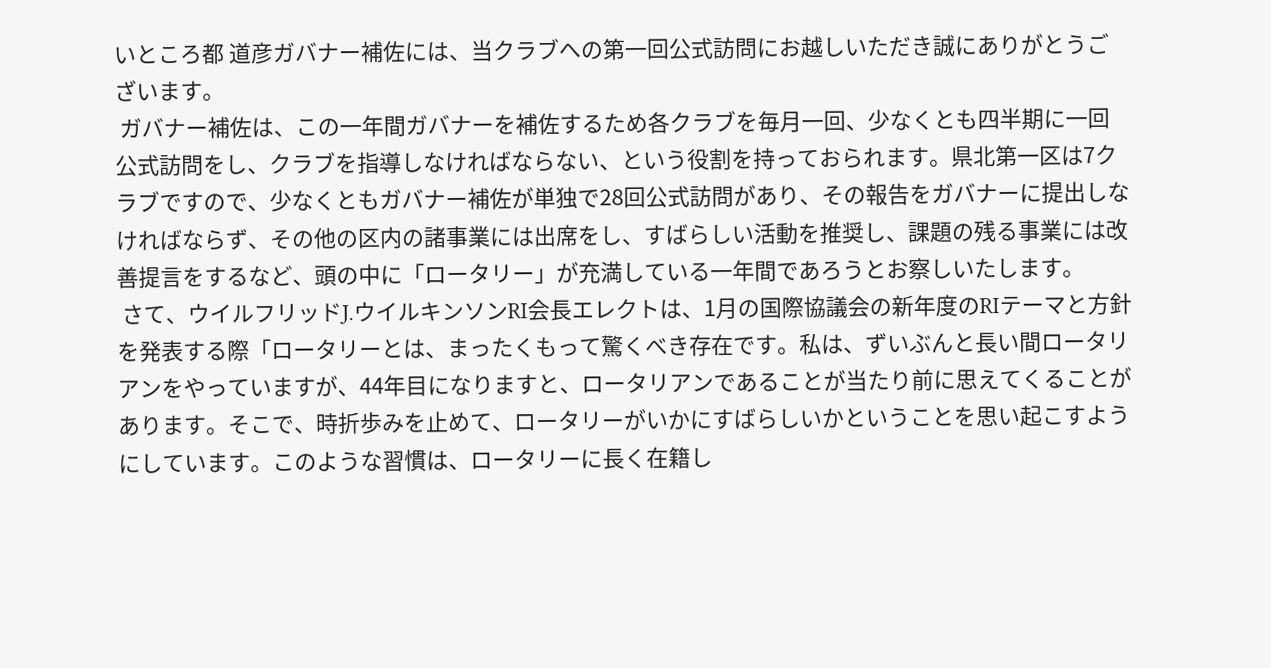いところ都 道彦ガバナー補佐には、当クラブへの第一回公式訪問にお越しいただき誠にありがとうございます。
 ガバナー補佐は、この一年間ガバナーを補佐するため各クラブを毎月一回、少なくとも四半期に一回公式訪問をし、クラブを指導しなければならない、という役割を持っておられます。県北第一区は7クラブですので、少なくともガバナー補佐が単独で28回公式訪問があり、その報告をガバナーに提出しなければならず、その他の区内の諸事業には出席をし、すばらしい活動を推奨し、課題の残る事業には改善提言をするなど、頭の中に「ロータリー」が充満している一年間であろうとお察しいたします。
 さて、ウイルフリッドJ.ウイルキンソンRI会長エレクトは、1月の国際協議会の新年度のRIテーマと方針を発表する際「ロータリーとは、まったくもって驚くべき存在です。私は、ずいぶんと長い間ロータリアンをやっていますが、44年目になりますと、ロータリアンであることが当たり前に思えてくることがあります。そこで、時折歩みを止めて、ロータリーがいかにすばらしいかということを思い起こすようにしています。このような習慣は、ロータリーに長く在籍し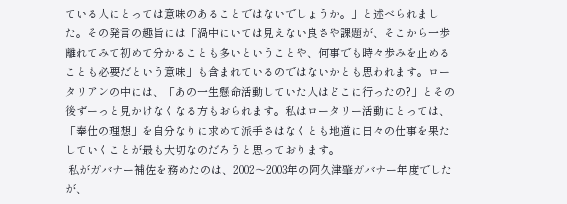ている人にとっては意味のあることではないでしょうか。」と述べられました。その発言の趣旨には「渦中にいては見えない良さや課題が、そこから一歩離れてみて初めて分かることも多いということや、何事でも時々歩みを止めることも必要だという意味」も含まれているのではないかとも思われます。ロータリアンの中には、「あの一生懸命活動していた人はどこに行ったの?」とその後ずーっと見かけなくなる方もおられます。私はロータリー活動にとっては、「奉仕の理想」を自分なりに求めて派手さはなくとも地道に日々の仕事を果たしていくことが最も大切なのだろうと思っております。
 私がガバナー補佐を務めたのは、2002〜2003年の阿久津肇ガバナー年度でしたが、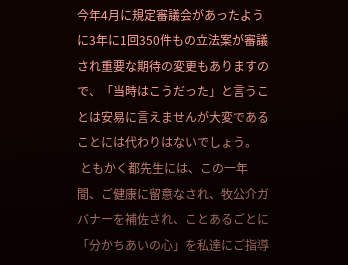今年4月に規定審議会があったように3年に1回350件もの立法案が審議され重要な期待の変更もありますので、「当時はこうだった」と言うことは安易に言えませんが大変であることには代わりはないでしょう。
 ともかく都先生には、この一年間、ご健康に留意なされ、牧公介ガバナーを補佐され、ことあるごとに「分かちあいの心」を私達にご指導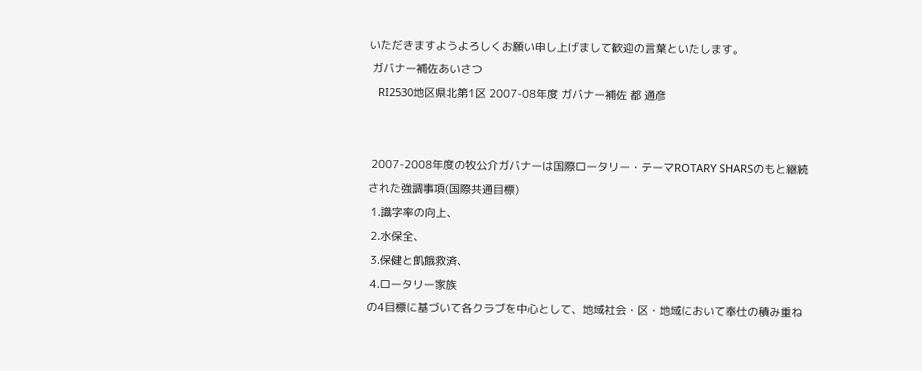いただきますようよろしくお願い申し上げまして歓迎の言葉といたします。
 ガバナー補佐あいさつ
   RI2530地区県北第1区 2007-08年度 ガバナー補佐 都 通彦


 2007-2008年度の牧公介ガバナーは国際ロータリー・テーマROTARY SHARSのもと継続された強調事項(国際共通目標)
 1.識字率の向上、
 2.水保全、
 3.保健と飢餓救済、
 4.ロータリー家族
の4目標に基づいて各クラブを中心として、地域社会・区・地域において奉仕の積み重ね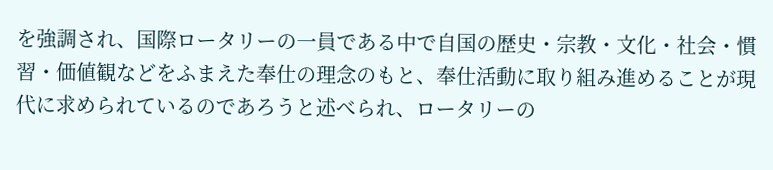を強調され、国際ロータリーの一員である中で自国の歴史・宗教・文化・社会・慣習・価値観などをふまえた奉仕の理念のもと、奉仕活動に取り組み進めることが現代に求められているのであろうと述べられ、ロータリーの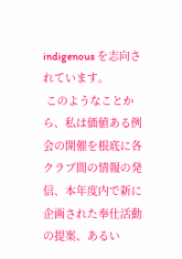indigenous を志向されています。
 このようなことから、私は価値ある例会の開催を根底に各クラブ間の情報の発信、本年度内で新に企画された奉仕活動の提案、あるい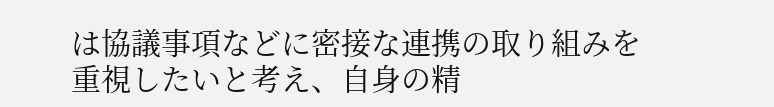は協議事項などに密接な連携の取り組みを重視したいと考え、自身の精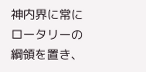神内界に常にロータリーの綱領を置き、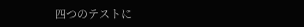四つのテストに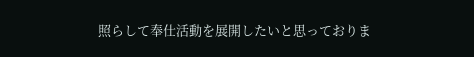照らして奉仕活動を展開したいと思っておりま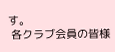す。
 各クラブ会員の皆様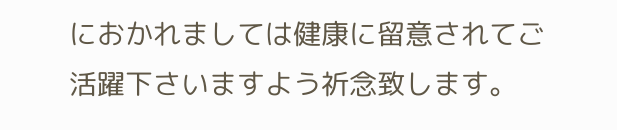におかれましては健康に留意されてご活躍下さいますよう祈念致します。